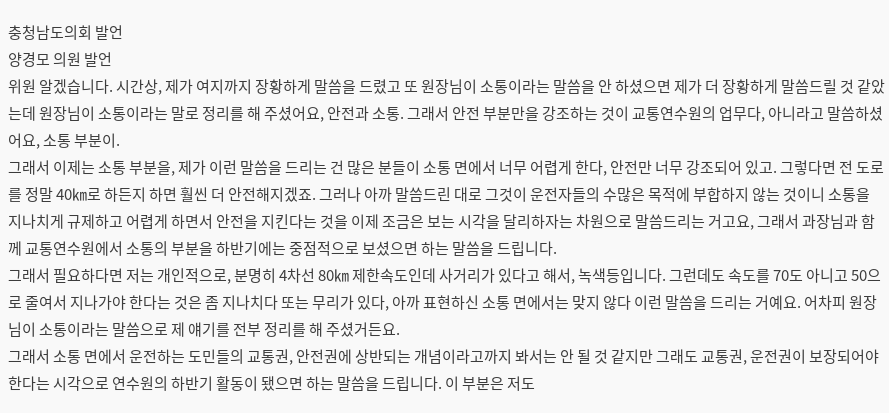충청남도의회 발언
양경모 의원 발언
위원 알겠습니다. 시간상, 제가 여지까지 장황하게 말씀을 드렸고 또 원장님이 소통이라는 말씀을 안 하셨으면 제가 더 장황하게 말씀드릴 것 같았는데 원장님이 소통이라는 말로 정리를 해 주셨어요, 안전과 소통. 그래서 안전 부분만을 강조하는 것이 교통연수원의 업무다, 아니라고 말씀하셨어요, 소통 부분이.
그래서 이제는 소통 부분을, 제가 이런 말씀을 드리는 건 많은 분들이 소통 면에서 너무 어렵게 한다, 안전만 너무 강조되어 있고. 그렇다면 전 도로를 정말 40㎞로 하든지 하면 훨씬 더 안전해지겠죠. 그러나 아까 말씀드린 대로 그것이 운전자들의 수많은 목적에 부합하지 않는 것이니 소통을 지나치게 규제하고 어렵게 하면서 안전을 지킨다는 것을 이제 조금은 보는 시각을 달리하자는 차원으로 말씀드리는 거고요, 그래서 과장님과 함께 교통연수원에서 소통의 부분을 하반기에는 중점적으로 보셨으면 하는 말씀을 드립니다.
그래서 필요하다면 저는 개인적으로, 분명히 4차선 80㎞ 제한속도인데 사거리가 있다고 해서, 녹색등입니다. 그런데도 속도를 70도 아니고 50으로 줄여서 지나가야 한다는 것은 좀 지나치다 또는 무리가 있다, 아까 표현하신 소통 면에서는 맞지 않다 이런 말씀을 드리는 거예요. 어차피 원장님이 소통이라는 말씀으로 제 얘기를 전부 정리를 해 주셨거든요.
그래서 소통 면에서 운전하는 도민들의 교통권, 안전권에 상반되는 개념이라고까지 봐서는 안 될 것 같지만 그래도 교통권, 운전권이 보장되어야 한다는 시각으로 연수원의 하반기 활동이 됐으면 하는 말씀을 드립니다. 이 부분은 저도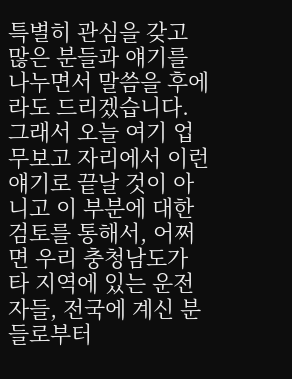특별히 관심을 갖고 많은 분들과 얘기를 나누면서 말씀을 후에라도 드리겠습니다. 그래서 오늘 여기 업무보고 자리에서 이런 얘기로 끝날 것이 아니고 이 부분에 대한 검토를 통해서, 어쩌면 우리 충청남도가 타 지역에 있는 운전자들, 전국에 계신 분들로부터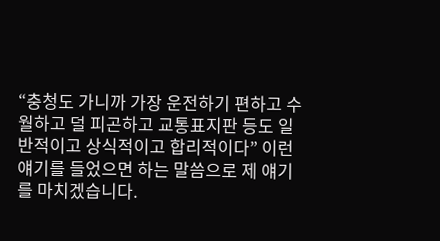“충청도 가니까 가장 운전하기 편하고 수월하고 덜 피곤하고 교통표지판 등도 일반적이고 상식적이고 합리적이다” 이런 얘기를 들었으면 하는 말씀으로 제 얘기를 마치겠습니다.